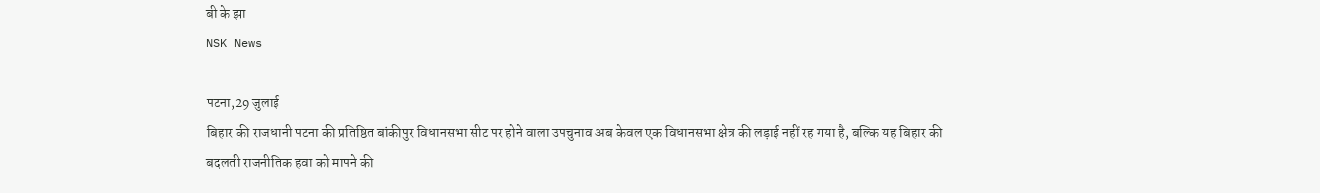बी के झा
NSK News

पटना,29 जुलाई
बिहार की राजधानी पटना की प्रतिष्ठित बांकीपुर विधानसभा सीट पर होने वाला उपचुनाव अब केवल एक विधानसभा क्षेत्र की लड़ाई नहीं रह गया है, बल्कि यह बिहार की बदलती राजनीतिक हवा को मापने की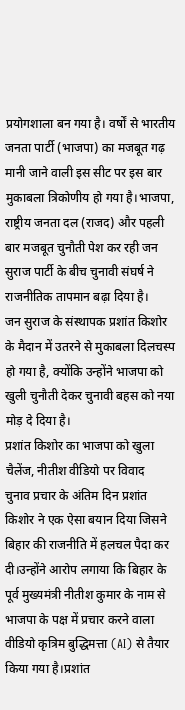प्रयोगशाला बन गया है। वर्षों से भारतीय जनता पार्टी (भाजपा) का मजबूत गढ़ मानी जाने वाली इस सीट पर इस बार मुकाबला त्रिकोणीय हो गया है।भाजपा, राष्ट्रीय जनता दल (राजद) और पहली बार मजबूत चुनौती पेश कर रही जन सुराज पार्टी के बीच चुनावी संघर्ष ने राजनीतिक तापमान बढ़ा दिया है।
जन सुराज के संस्थापक प्रशांत किशोर के मैदान में उतरने से मुकाबला दिलचस्प हो गया है, क्योंकि उन्होंने भाजपा को खुली चुनौती देकर चुनावी बहस को नया मोड़ दे दिया है।
प्रशांत किशोर का भाजपा को खुला चैलेंज, नीतीश वीडियो पर विवाद
चुनाव प्रचार के अंतिम दिन प्रशांत किशोर ने एक ऐसा बयान दिया जिसने बिहार की राजनीति में हलचल पैदा कर दी।उन्होंने आरोप लगाया कि बिहार के पूर्व मुख्यमंत्री नीतीश कुमार के नाम से भाजपा के पक्ष में प्रचार करने वाला वीडियो कृत्रिम बुद्धिमत्ता (AI) से तैयार किया गया है।प्रशांत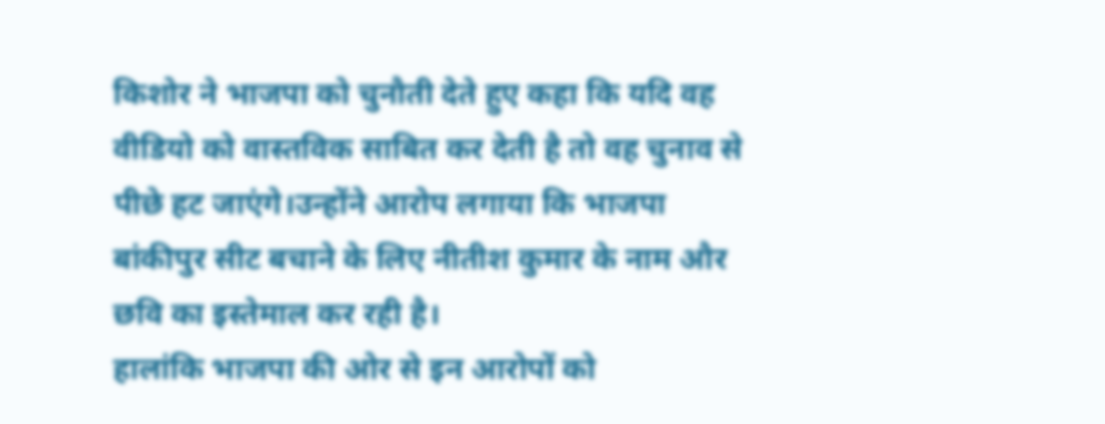किशोर ने भाजपा को चुनौती देते हुए कहा कि यदि वह वीडियो को वास्तविक साबित कर देती है तो वह चुनाव से पीछे हट जाएंगे।उन्होंने आरोप लगाया कि भाजपा बांकीपुर सीट बचाने के लिए नीतीश कुमार के नाम और छवि का इस्तेमाल कर रही है।
हालांकि भाजपा की ओर से इन आरोपों को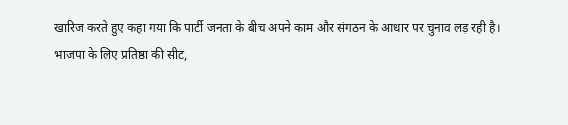खारिज करते हुए कहा गया कि पार्टी जनता के बीच अपने काम और संगठन के आधार पर चुनाव लड़ रही है।
भाजपा के लिए प्रतिष्ठा की सीट,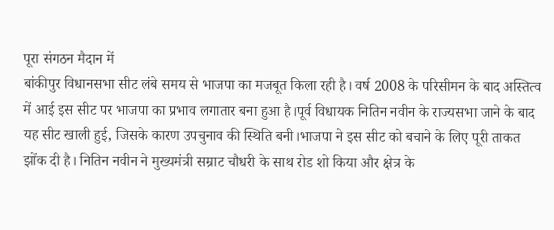पूरा संगठन मैदान में
बांकीपुर विधानसभा सीट लंबे समय से भाजपा का मजबूत किला रही है। वर्ष 2008 के परिसीमन के बाद अस्तित्व में आई इस सीट पर भाजपा का प्रभाव लगातार बना हुआ है।पूर्व विधायक नितिन नवीन के राज्यसभा जाने के बाद यह सीट खाली हुई, जिसके कारण उपचुनाव की स्थिति बनी।भाजपा ने इस सीट को बचाने के लिए पूरी ताकत झोंक दी है। नितिन नवीन ने मुख्यमंत्री सम्राट चौधरी के साथ रोड शो किया और क्षेत्र के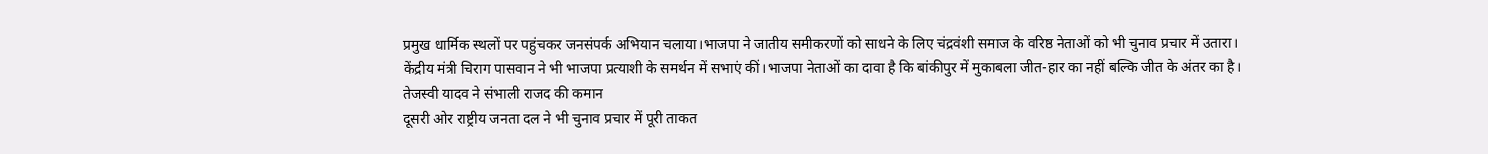प्रमुख धार्मिक स्थलों पर पहुंचकर जनसंपर्क अभियान चलाया।भाजपा ने जातीय समीकरणों को साधने के लिए चंद्रवंशी समाज के वरिष्ठ नेताओं को भी चुनाव प्रचार में उतारा।
केंद्रीय मंत्री चिराग पासवान ने भी भाजपा प्रत्याशी के समर्थन में सभाएं कीं।भाजपा नेताओं का दावा है कि बांकीपुर में मुकाबला जीत-हार का नहीं बल्कि जीत के अंतर का है।
तेजस्वी यादव ने संभाली राजद की कमान
दूसरी ओर राष्ट्रीय जनता दल ने भी चुनाव प्रचार में पूरी ताकत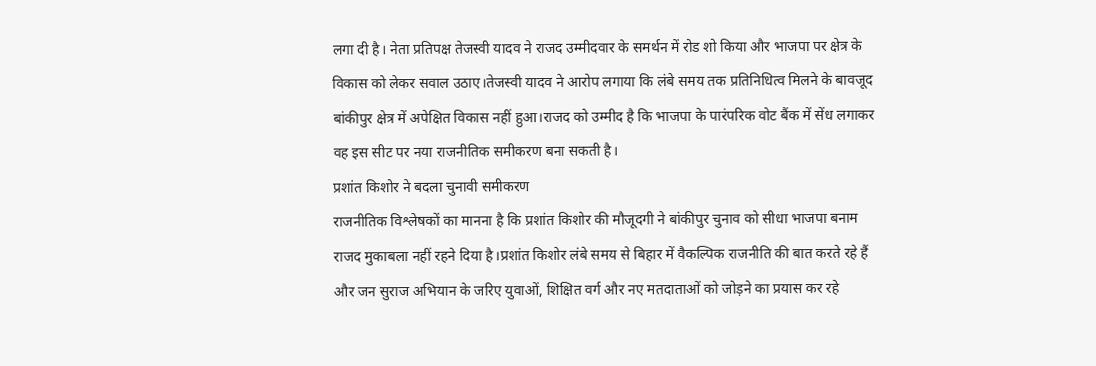लगा दी है। नेता प्रतिपक्ष तेजस्वी यादव ने राजद उम्मीदवार के समर्थन में रोड शो किया और भाजपा पर क्षेत्र के विकास को लेकर सवाल उठाए।तेजस्वी यादव ने आरोप लगाया कि लंबे समय तक प्रतिनिधित्व मिलने के बावजूद बांकीपुर क्षेत्र में अपेक्षित विकास नहीं हुआ।राजद को उम्मीद है कि भाजपा के पारंपरिक वोट बैंक में सेंध लगाकर वह इस सीट पर नया राजनीतिक समीकरण बना सकती है।
प्रशांत किशोर ने बदला चुनावी समीकरण
राजनीतिक विश्लेषकों का मानना है कि प्रशांत किशोर की मौजूदगी ने बांकीपुर चुनाव को सीधा भाजपा बनाम राजद मुकाबला नहीं रहने दिया है।प्रशांत किशोर लंबे समय से बिहार में वैकल्पिक राजनीति की बात करते रहे हैं और जन सुराज अभियान के जरिए युवाओं, शिक्षित वर्ग और नए मतदाताओं को जोड़ने का प्रयास कर रहे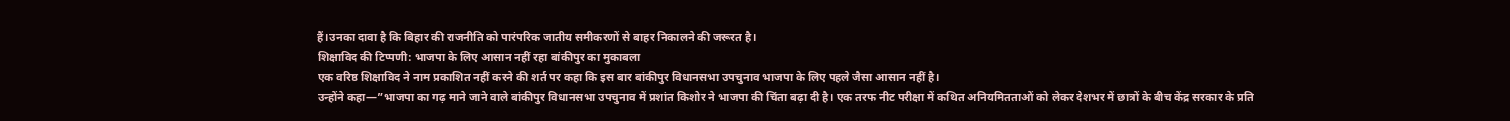हैं।उनका दावा है कि बिहार की राजनीति को पारंपरिक जातीय समीकरणों से बाहर निकालने की जरूरत है।
शिक्षाविद की टिप्पणी: भाजपा के लिए आसान नहीं रहा बांकीपुर का मुकाबला
एक वरिष्ठ शिक्षाविद ने नाम प्रकाशित नहीं करने की शर्त पर कहा कि इस बार बांकीपुर विधानसभा उपचुनाव भाजपा के लिए पहले जैसा आसान नहीं है।
उन्होंने कहा—”भाजपा का गढ़ माने जाने वाले बांकीपुर विधानसभा उपचुनाव में प्रशांत किशोर ने भाजपा की चिंता बढ़ा दी है। एक तरफ नीट परीक्षा में कथित अनियमितताओं को लेकर देशभर में छात्रों के बीच केंद्र सरकार के प्रति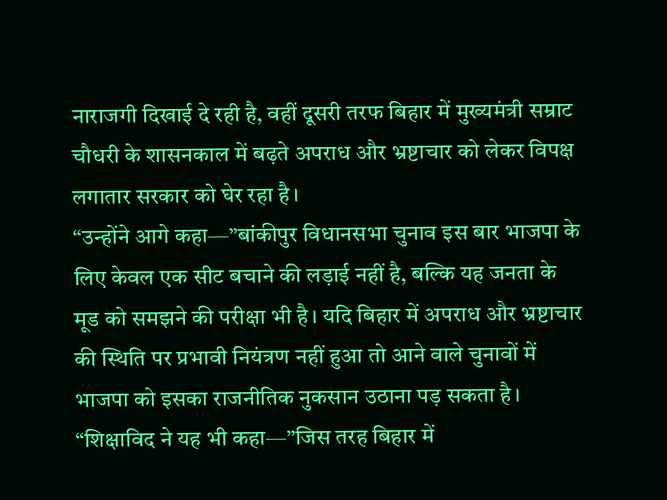नाराजगी दिखाई दे रही है, वहीं दूसरी तरफ बिहार में मुख्यमंत्री सम्राट चौधरी के शासनकाल में बढ़ते अपराध और भ्रष्टाचार को लेकर विपक्ष लगातार सरकार को घेर रहा है।
“उन्होंने आगे कहा—”बांकीपुर विधानसभा चुनाव इस बार भाजपा के लिए केवल एक सीट बचाने की लड़ाई नहीं है, बल्कि यह जनता के मूड को समझने की परीक्षा भी है। यदि बिहार में अपराध और भ्रष्टाचार की स्थिति पर प्रभावी नियंत्रण नहीं हुआ तो आने वाले चुनावों में भाजपा को इसका राजनीतिक नुकसान उठाना पड़ सकता है।
“शिक्षाविद ने यह भी कहा—”जिस तरह बिहार में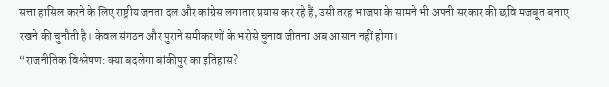सत्ता हासिल करने के लिए राष्ट्रीय जनता दल और कांग्रेस लगातार प्रयास कर रहे हैं, उसी तरह भाजपा के सामने भी अपनी सरकार की छवि मजबूत बनाए रखने की चुनौती है। केवल संगठन और पुराने समीकरणों के भरोसे चुनाव जीतना अब आसान नहीं होगा।
“राजनीतिक विश्लेषण: क्या बदलेगा बांकीपुर का इतिहास?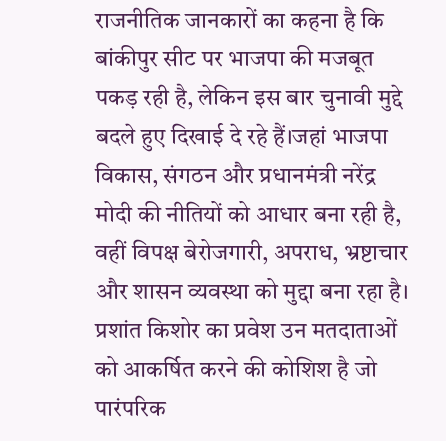राजनीतिक जानकारों का कहना है कि बांकीपुर सीट पर भाजपा की मजबूत पकड़ रही है, लेकिन इस बार चुनावी मुद्दे बदले हुए दिखाई दे रहे हैं।जहां भाजपा विकास, संगठन और प्रधानमंत्री नरेंद्र मोदी की नीतियों को आधार बना रही है, वहीं विपक्ष बेरोजगारी, अपराध, भ्रष्टाचार और शासन व्यवस्था को मुद्दा बना रहा है।
प्रशांत किशोर का प्रवेश उन मतदाताओं को आकर्षित करने की कोशिश है जो पारंपरिक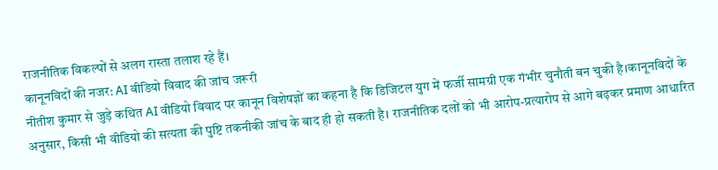राजनीतिक विकल्पों से अलग रास्ता तलाश रहे हैं।
कानूनविदों की नजर: AI वीडियो विवाद की जांच जरूरी
नीतीश कुमार से जुड़े कथित AI वीडियो विवाद पर कानून विशेषज्ञों का कहना है कि डिजिटल युग में फर्जी सामग्री एक गंभीर चुनौती बन चुकी है।कानूनविदों के अनुसार, किसी भी वीडियो की सत्यता की पुष्टि तकनीकी जांच के बाद ही हो सकती है। राजनीतिक दलों को भी आरोप-प्रत्यारोप से आगे बढ़कर प्रमाण आधारित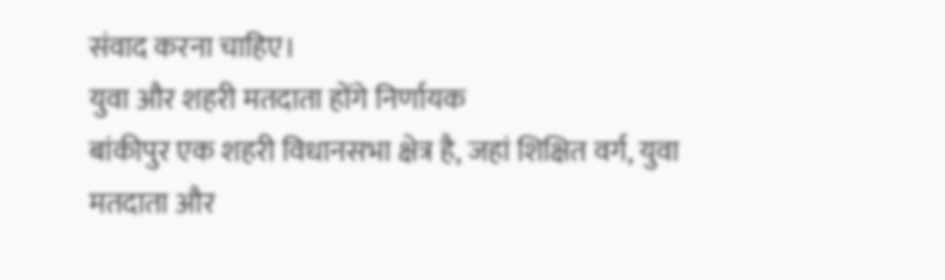संवाद करना चाहिए।
युवा और शहरी मतदाता होंगे निर्णायक
बांकीपुर एक शहरी विधानसभा क्षेत्र है, जहां शिक्षित वर्ग, युवा मतदाता और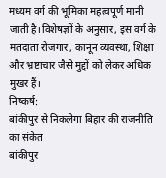मध्यम वर्ग की भूमिका महत्वपूर्ण मानी जाती है।विशेषज्ञों के अनुसार, इस वर्ग के मतदाता रोजगार, कानून व्यवस्था, शिक्षा और भ्रष्टाचार जैसे मुद्दों को लेकर अधिक मुखर हैं।
निष्कर्ष:
बांकीपुर से निकलेगा बिहार की राजनीति का संकेत
बांकीपुर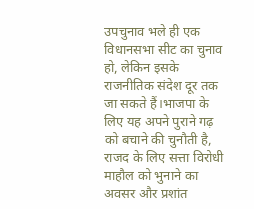उपचुनाव भले ही एक विधानसभा सीट का चुनाव हो, लेकिन इसके राजनीतिक संदेश दूर तक जा सकते हैं।भाजपा के लिए यह अपने पुराने गढ़ को बचाने की चुनौती है, राजद के लिए सत्ता विरोधी माहौल को भुनाने का अवसर और प्रशांत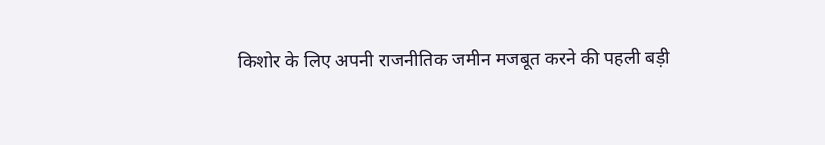किशोर के लिए अपनी राजनीतिक जमीन मजबूत करने की पहली बड़ी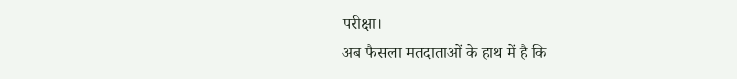परीक्षा।
अब फैसला मतदाताओं के हाथ में है कि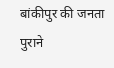बांकीपुर की जनता पुराने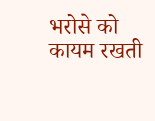भरोसे को कायम रखती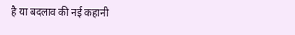है या बदलाव की नई कहानी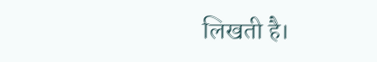लिखती है।